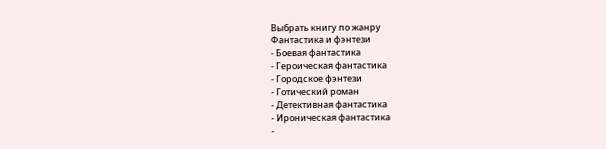Выбрать книгу по жанру
Фантастика и фэнтези
- Боевая фантастика
- Героическая фантастика
- Городское фэнтези
- Готический роман
- Детективная фантастика
- Ироническая фантастика
-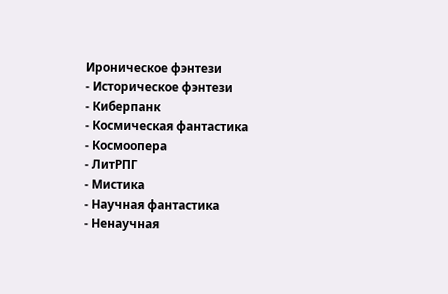Ироническое фэнтези
- Историческое фэнтези
- Киберпанк
- Космическая фантастика
- Космоопера
- ЛитРПГ
- Мистика
- Научная фантастика
- Ненаучная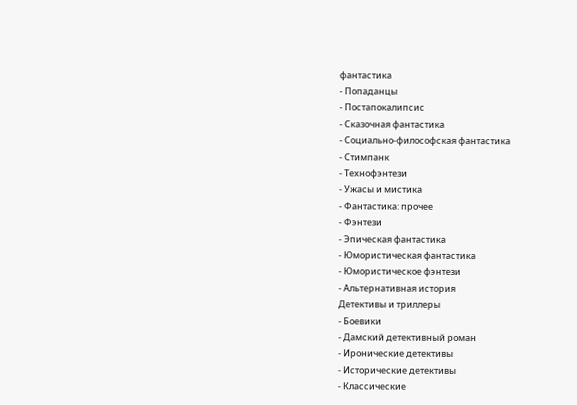фантастика
- Попаданцы
- Постапокалипсис
- Сказочная фантастика
- Социально-философская фантастика
- Стимпанк
- Технофэнтези
- Ужасы и мистика
- Фантастика: прочее
- Фэнтези
- Эпическая фантастика
- Юмористическая фантастика
- Юмористическое фэнтези
- Альтернативная история
Детективы и триллеры
- Боевики
- Дамский детективный роман
- Иронические детективы
- Исторические детективы
- Классические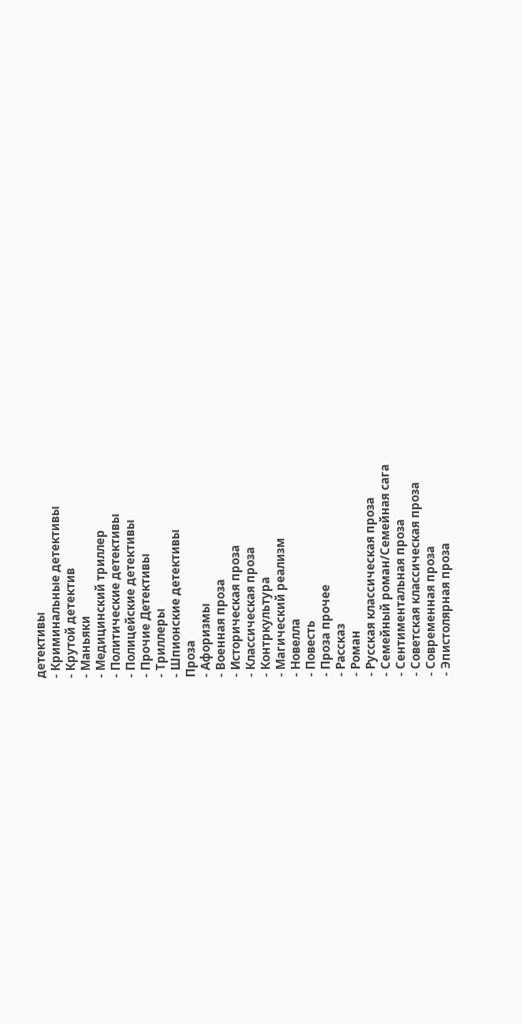детективы
- Криминальные детективы
- Крутой детектив
- Маньяки
- Медицинский триллер
- Политические детективы
- Полицейские детективы
- Прочие Детективы
- Триллеры
- Шпионские детективы
Проза
- Афоризмы
- Военная проза
- Историческая проза
- Классическая проза
- Контркультура
- Магический реализм
- Новелла
- Повесть
- Проза прочее
- Рассказ
- Роман
- Русская классическая проза
- Семейный роман/Семейная сага
- Сентиментальная проза
- Советская классическая проза
- Современная проза
- Эпистолярная проза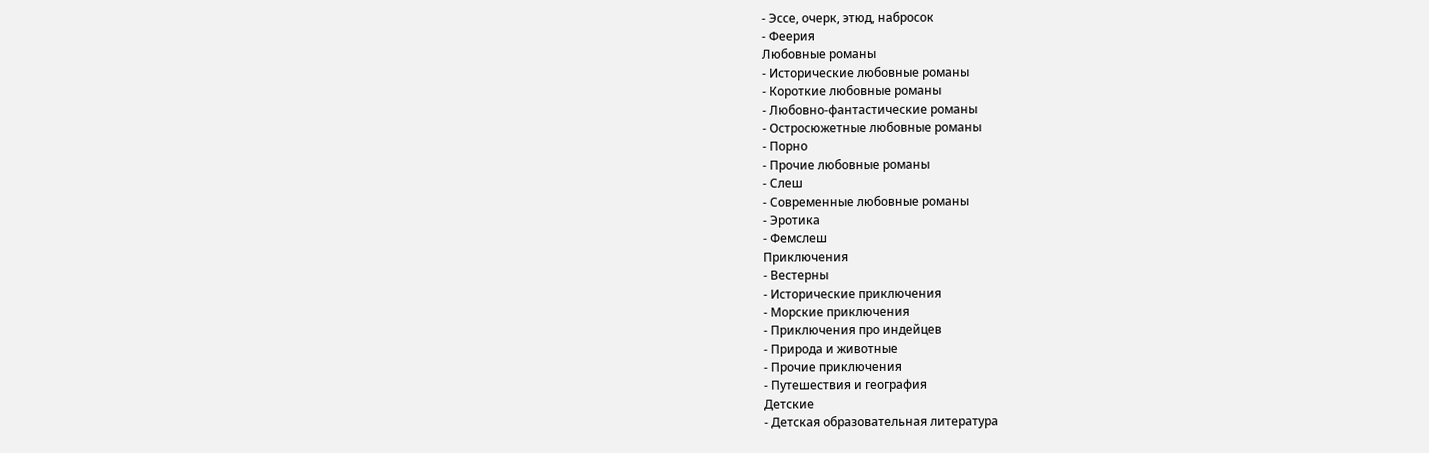- Эссе, очерк, этюд, набросок
- Феерия
Любовные романы
- Исторические любовные романы
- Короткие любовные романы
- Любовно-фантастические романы
- Остросюжетные любовные романы
- Порно
- Прочие любовные романы
- Слеш
- Современные любовные романы
- Эротика
- Фемслеш
Приключения
- Вестерны
- Исторические приключения
- Морские приключения
- Приключения про индейцев
- Природа и животные
- Прочие приключения
- Путешествия и география
Детские
- Детская образовательная литература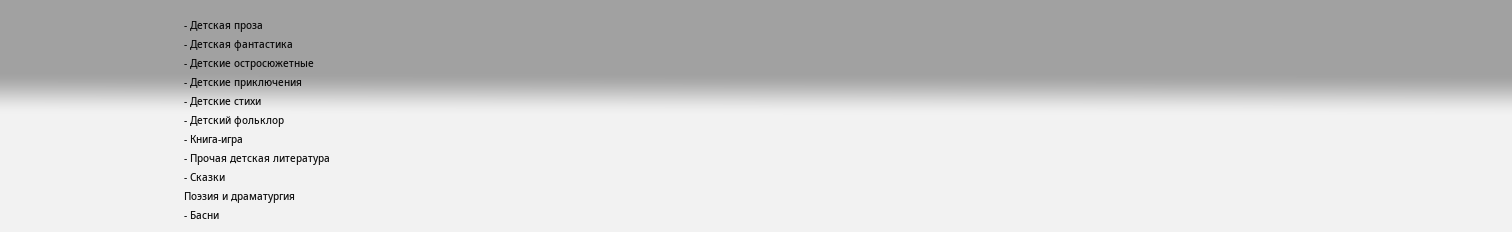- Детская проза
- Детская фантастика
- Детские остросюжетные
- Детские приключения
- Детские стихи
- Детский фольклор
- Книга-игра
- Прочая детская литература
- Сказки
Поэзия и драматургия
- Басни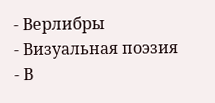- Верлибры
- Визуальная поэзия
- В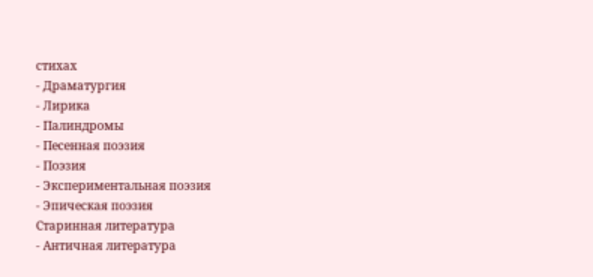стихах
- Драматургия
- Лирика
- Палиндромы
- Песенная поэзия
- Поэзия
- Экспериментальная поэзия
- Эпическая поэзия
Старинная литература
- Античная литература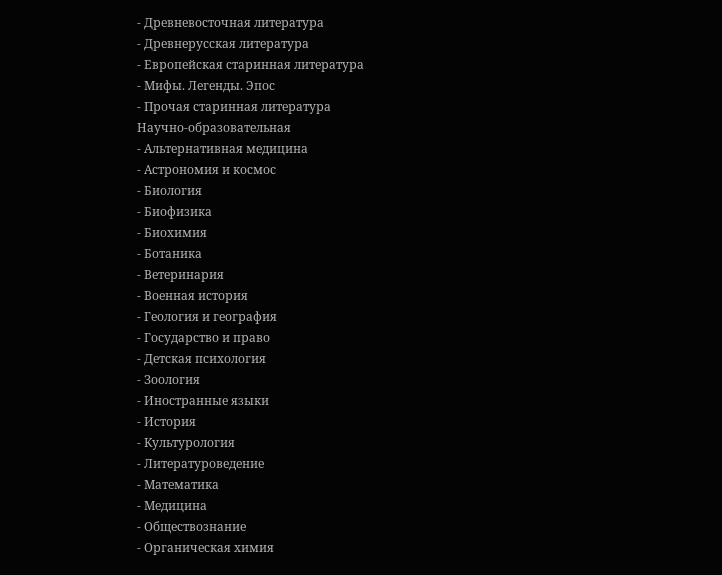- Древневосточная литература
- Древнерусская литература
- Европейская старинная литература
- Мифы. Легенды. Эпос
- Прочая старинная литература
Научно-образовательная
- Альтернативная медицина
- Астрономия и космос
- Биология
- Биофизика
- Биохимия
- Ботаника
- Ветеринария
- Военная история
- Геология и география
- Государство и право
- Детская психология
- Зоология
- Иностранные языки
- История
- Культурология
- Литературоведение
- Математика
- Медицина
- Обществознание
- Органическая химия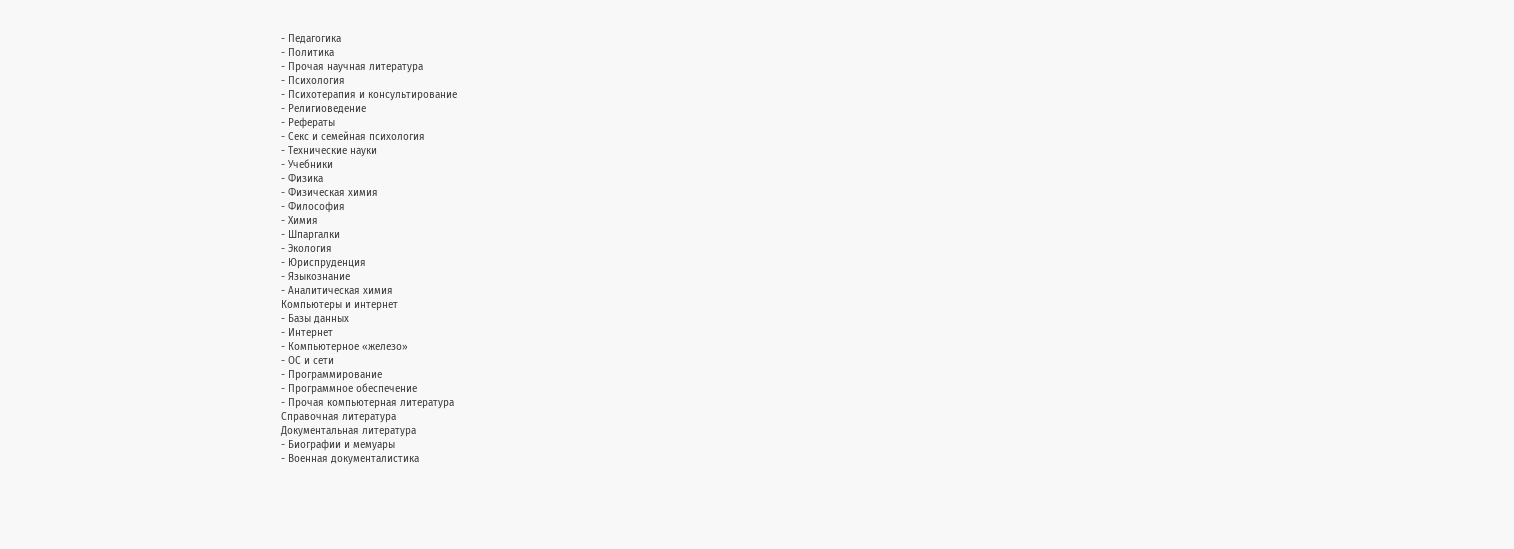- Педагогика
- Политика
- Прочая научная литература
- Психология
- Психотерапия и консультирование
- Религиоведение
- Рефераты
- Секс и семейная психология
- Технические науки
- Учебники
- Физика
- Физическая химия
- Философия
- Химия
- Шпаргалки
- Экология
- Юриспруденция
- Языкознание
- Аналитическая химия
Компьютеры и интернет
- Базы данных
- Интернет
- Компьютерное «железо»
- ОС и сети
- Программирование
- Программное обеспечение
- Прочая компьютерная литература
Справочная литература
Документальная литература
- Биографии и мемуары
- Военная документалистика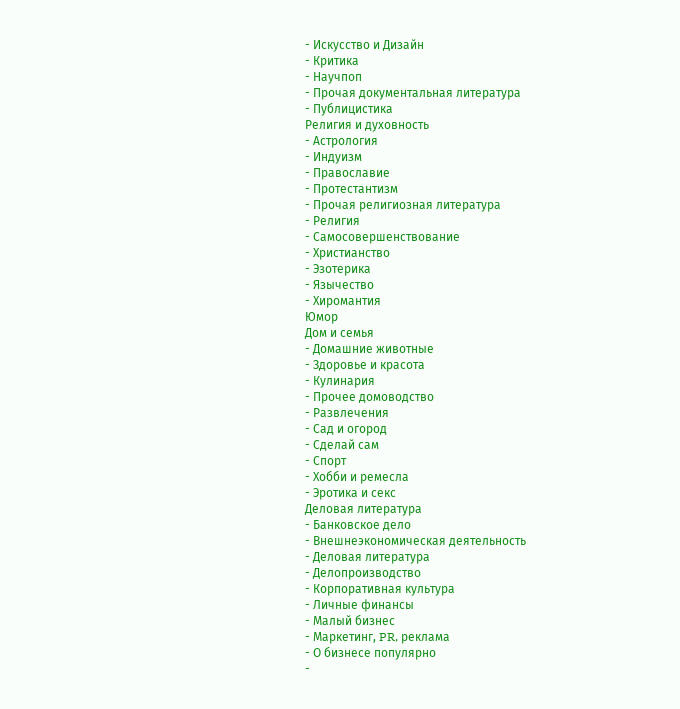- Искусство и Дизайн
- Критика
- Научпоп
- Прочая документальная литература
- Публицистика
Религия и духовность
- Астрология
- Индуизм
- Православие
- Протестантизм
- Прочая религиозная литература
- Религия
- Самосовершенствование
- Христианство
- Эзотерика
- Язычество
- Хиромантия
Юмор
Дом и семья
- Домашние животные
- Здоровье и красота
- Кулинария
- Прочее домоводство
- Развлечения
- Сад и огород
- Сделай сам
- Спорт
- Хобби и ремесла
- Эротика и секс
Деловая литература
- Банковское дело
- Внешнеэкономическая деятельность
- Деловая литература
- Делопроизводство
- Корпоративная культура
- Личные финансы
- Малый бизнес
- Маркетинг, PR, реклама
- О бизнесе популярно
-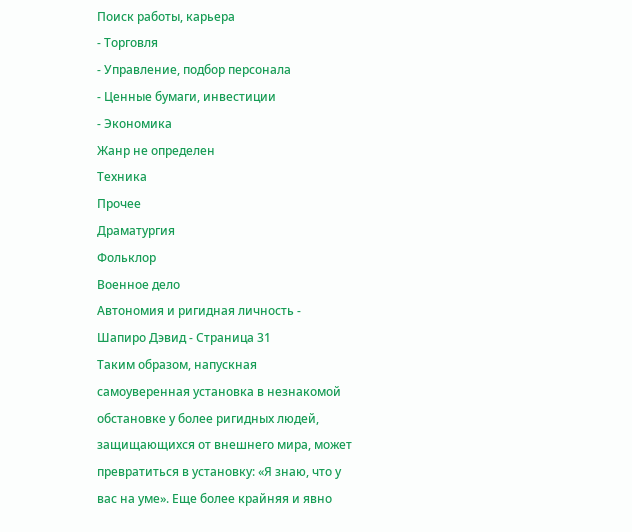Поиск работы, карьера
- Торговля
- Управление, подбор персонала
- Ценные бумаги, инвестиции
- Экономика
Жанр не определен
Техника
Прочее
Драматургия
Фольклор
Военное дело
Автономия и ригидная личность - Шапиро Дэвид - Страница 31
Таким образом, напускная самоуверенная установка в незнакомой обстановке у более ригидных людей, защищающихся от внешнего мира, может превратиться в установку: «Я знаю, что у вас на уме». Еще более крайняя и явно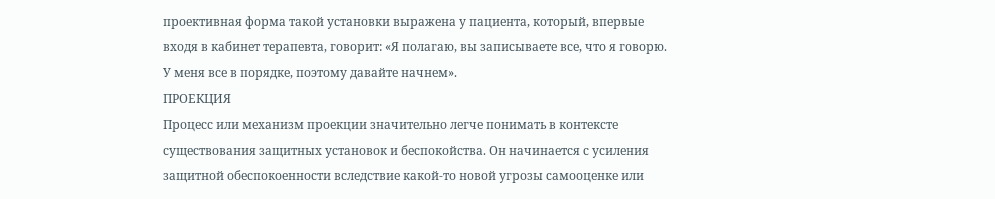проективная форма такой установки выражена у пациента, который, впервые входя в кабинет терапевта, говорит: «Я полагаю, вы записываете все, что я говорю. У меня все в порядке, поэтому давайте начнем».
ПРОЕКЦИЯ
Процесс или механизм проекции значительно легче понимать в контексте существования защитных установок и беспокойства. Он начинается с усиления защитной обеспокоенности вследствие какой-то новой угрозы самооценке или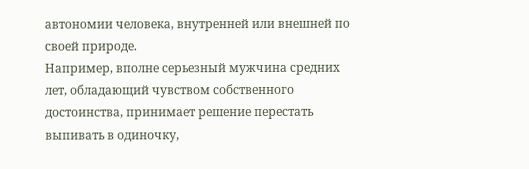автономии человека, внутренней или внешней по своей природе.
Например, вполне серьезный мужчина средних лет, обладающий чувством собственного достоинства, принимает решение перестать выпивать в одиночку,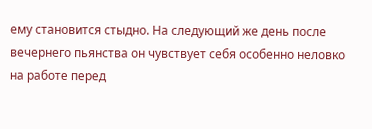ему становится стыдно. На следующий же день после вечернего пьянства он чувствует себя особенно неловко на работе перед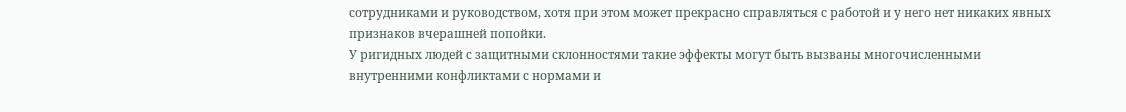сотрудниками и руководством, хотя при этом может прекрасно справляться с работой и у него нет никаких явных признаков вчерашней попойки.
У ригидных людей с защитными склонностями такие эффекты могут быть вызваны многочисленными внутренними конфликтами с нормами и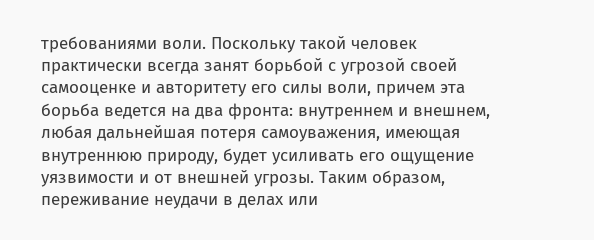требованиями воли. Поскольку такой человек практически всегда занят борьбой с угрозой своей самооценке и авторитету его силы воли, причем эта борьба ведется на два фронта: внутреннем и внешнем, любая дальнейшая потеря самоуважения, имеющая внутреннюю природу, будет усиливать его ощущение уязвимости и от внешней угрозы. Таким образом, переживание неудачи в делах или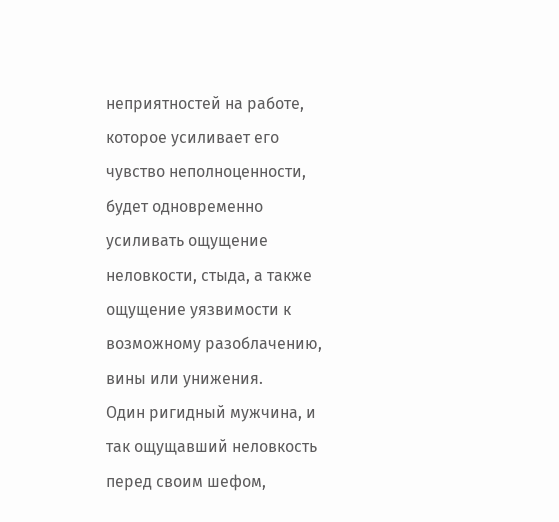неприятностей на работе, которое усиливает его чувство неполноценности, будет одновременно усиливать ощущение неловкости, стыда, а также ощущение уязвимости к возможному разоблачению, вины или унижения.
Один ригидный мужчина, и так ощущавший неловкость перед своим шефом,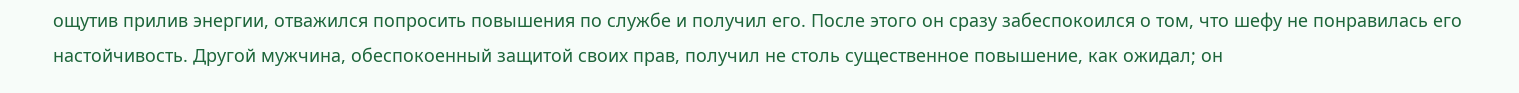ощутив прилив энергии, отважился попросить повышения по службе и получил его. После этого он сразу забеспокоился о том, что шефу не понравилась его настойчивость. Другой мужчина, обеспокоенный защитой своих прав, получил не столь существенное повышение, как ожидал; он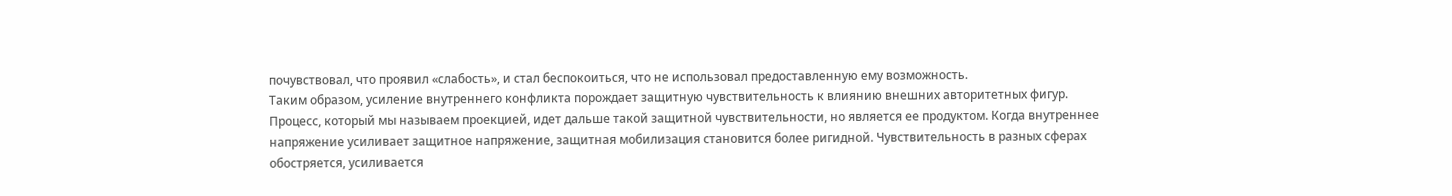почувствовал, что проявил «слабость», и стал беспокоиться, что не использовал предоставленную ему возможность.
Таким образом, усиление внутреннего конфликта порождает защитную чувствительность к влиянию внешних авторитетных фигур.
Процесс, который мы называем проекцией, идет дальше такой защитной чувствительности, но является ее продуктом. Когда внутреннее напряжение усиливает защитное напряжение, защитная мобилизация становится более ригидной. Чувствительность в разных сферах обостряется, усиливается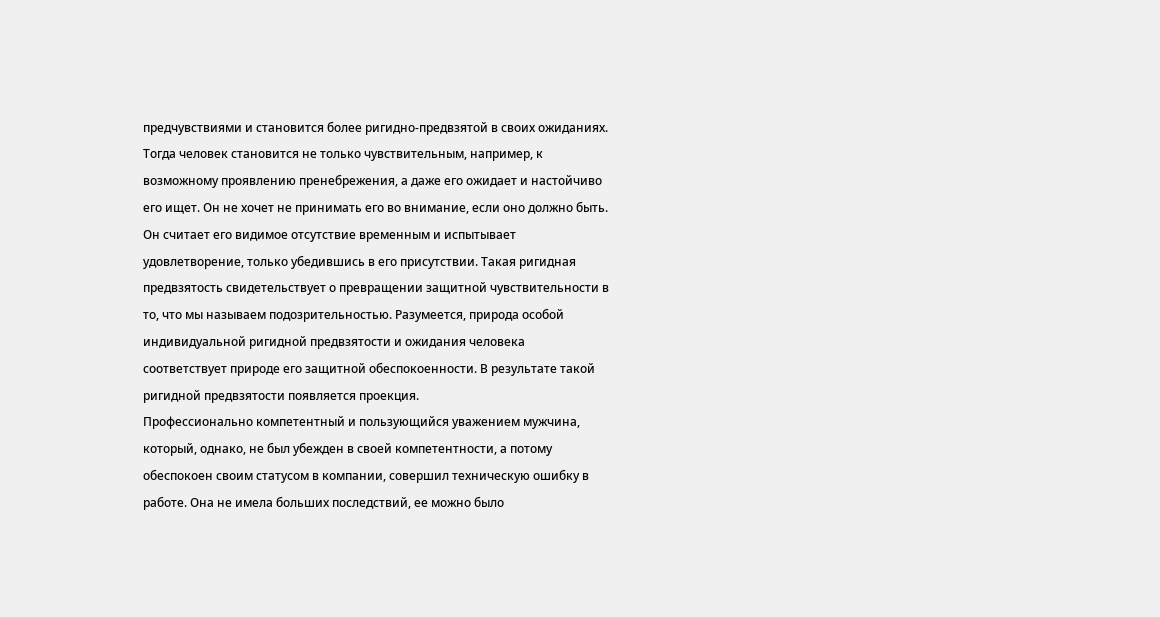предчувствиями и становится более ригидно-предвзятой в своих ожиданиях. Тогда человек становится не только чувствительным, например, к возможному проявлению пренебрежения, а даже его ожидает и настойчиво его ищет. Он не хочет не принимать его во внимание, если оно должно быть. Он считает его видимое отсутствие временным и испытывает удовлетворение, только убедившись в его присутствии. Такая ригидная предвзятость свидетельствует о превращении защитной чувствительности в то, что мы называем подозрительностью. Разумеется, природа особой индивидуальной ригидной предвзятости и ожидания человека соответствует природе его защитной обеспокоенности. В результате такой ригидной предвзятости появляется проекция.
Профессионально компетентный и пользующийся уважением мужчина, который, однако, не был убежден в своей компетентности, а потому обеспокоен своим статусом в компании, совершил техническую ошибку в работе. Она не имела больших последствий, ее можно было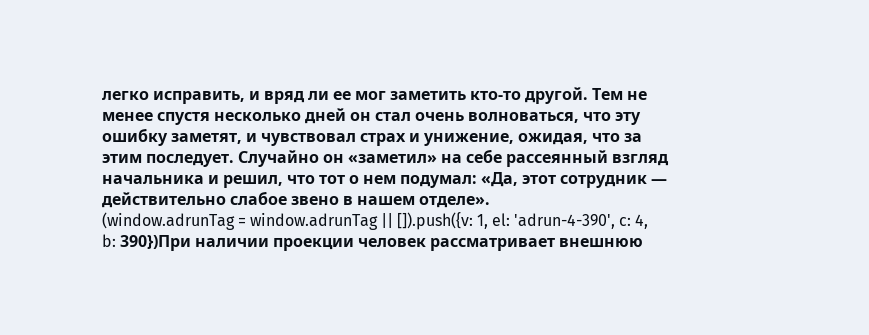легко исправить, и вряд ли ее мог заметить кто-то другой. Тем не менее спустя несколько дней он стал очень волноваться, что эту ошибку заметят, и чувствовал страх и унижение, ожидая, что за этим последует. Случайно он «заметил» на себе рассеянный взгляд начальника и решил, что тот о нем подумал: «Да, этот сотрудник — действительно слабое звено в нашем отделе».
(window.adrunTag = window.adrunTag || []).push({v: 1, el: 'adrun-4-390', c: 4, b: 390})При наличии проекции человек рассматривает внешнюю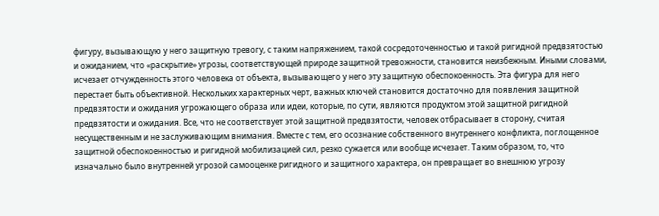фигуру, вызывающую у него защитную тревогу, с таким напряжением, такой сосредоточенностью и такой ригидной предвзятостью и ожиданием, что «раскрытие» угрозы, соответствующей природе защитной тревожности, становится неизбежным. Иными словами, исчезает отчужденность этого человека от объекта, вызывающего у него эту защитную обеспокоенность. Эта фигура для него перестает быть объективной. Нескольких характерных черт, важных ключей становится достаточно для появления защитной предвзятости и ожидания угрожающего образа или идеи, которые, по сути, являются продуктом этой защитной ригидной предвзятости и ожидания. Все, что не соответствует этой защитной предвзятости, человек отбрасывает в сторону, считая несущественным и не заслуживающим внимания. Вместе с тем, его осознание собственного внутреннего конфликта, поглощенное защитной обеспокоенностью и ригидной мобилизацией сил, резко сужается или вообще исчезает. Таким образом, то, что изначально было внутренней угрозой самооценке ригидного и защитного характера, он превращает во внешнюю угрозу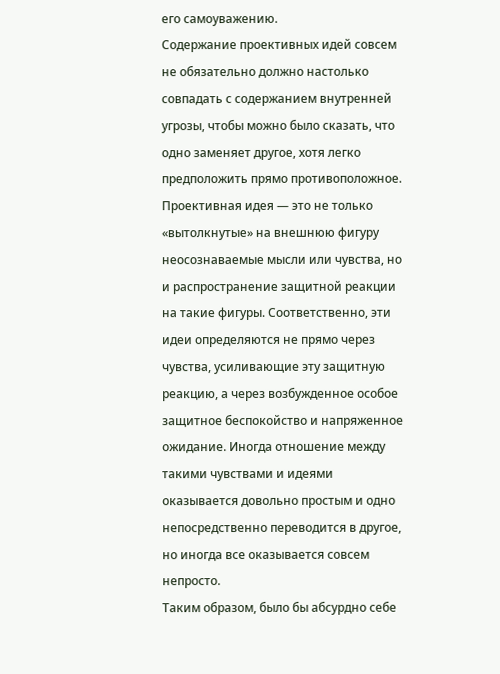его самоуважению.
Содержание проективных идей совсем не обязательно должно настолько совпадать с содержанием внутренней угрозы, чтобы можно было сказать, что одно заменяет другое, хотя легко предположить прямо противоположное. Проективная идея — это не только «вытолкнутые» на внешнюю фигуру неосознаваемые мысли или чувства, но и распространение защитной реакции на такие фигуры. Соответственно, эти идеи определяются не прямо через чувства, усиливающие эту защитную реакцию, а через возбужденное особое защитное беспокойство и напряженное ожидание. Иногда отношение между такими чувствами и идеями оказывается довольно простым и одно непосредственно переводится в другое, но иногда все оказывается совсем непросто.
Таким образом, было бы абсурдно себе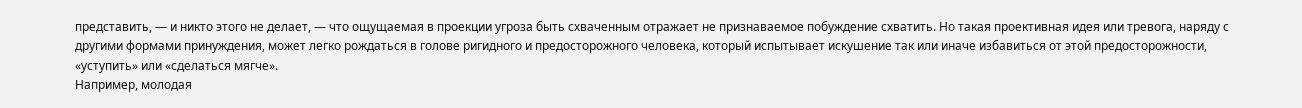представить, — и никто этого не делает, — что ощущаемая в проекции угроза быть схваченным отражает не признаваемое побуждение схватить. Но такая проективная идея или тревога, наряду с другими формами принуждения, может легко рождаться в голове ригидного и предосторожного человека, который испытывает искушение так или иначе избавиться от этой предосторожности, «уступить» или «сделаться мягче».
Например, молодая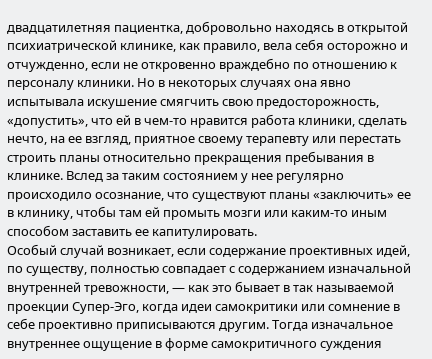двадцатилетняя пациентка, добровольно находясь в открытой психиатрической клинике, как правило, вела себя осторожно и отчужденно, если не откровенно враждебно по отношению к персоналу клиники. Но в некоторых случаях она явно испытывала искушение смягчить свою предосторожность, «допустить», что ей в чем-то нравится работа клиники, сделать нечто, на ее взгляд, приятное своему терапевту или перестать строить планы относительно прекращения пребывания в клинике. Вслед за таким состоянием у нее регулярно происходило осознание, что существуют планы «заключить» ее в клинику, чтобы там ей промыть мозги или каким-то иным способом заставить ее капитулировать.
Особый случай возникает, если содержание проективных идей, по существу, полностью совпадает с содержанием изначальной внутренней тревожности, — как это бывает в так называемой проекции Супер-Эго, когда идеи самокритики или сомнение в себе проективно приписываются другим. Тогда изначальное внутреннее ощущение в форме самокритичного суждения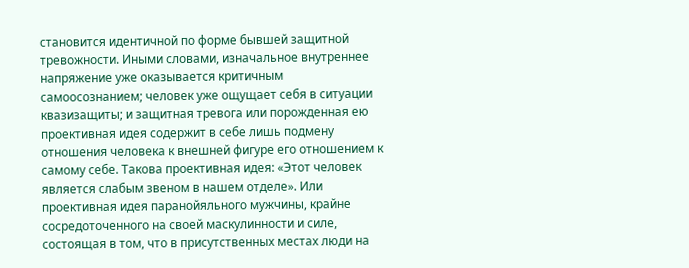становится идентичной по форме бывшей защитной тревожности. Иными словами, изначальное внутреннее напряжение уже оказывается критичным самоосознанием; человек уже ощущает себя в ситуации квазизащиты; и защитная тревога или порожденная ею проективная идея содержит в себе лишь подмену отношения человека к внешней фигуре его отношением к самому себе. Такова проективная идея: «Этот человек является слабым звеном в нашем отделе». Или проективная идея паранойяльного мужчины, крайне сосредоточенного на своей маскулинности и силе, состоящая в том, что в присутственных местах люди на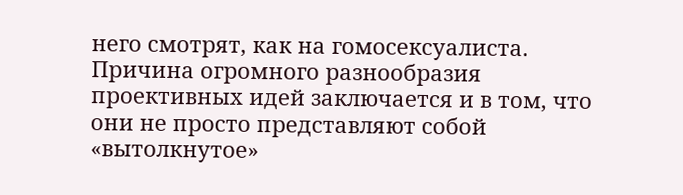него смотрят, как на гомосексуалиста.
Причина огромного разнообразия проективных идей заключается и в том, что они не просто представляют собой «вытолкнутое»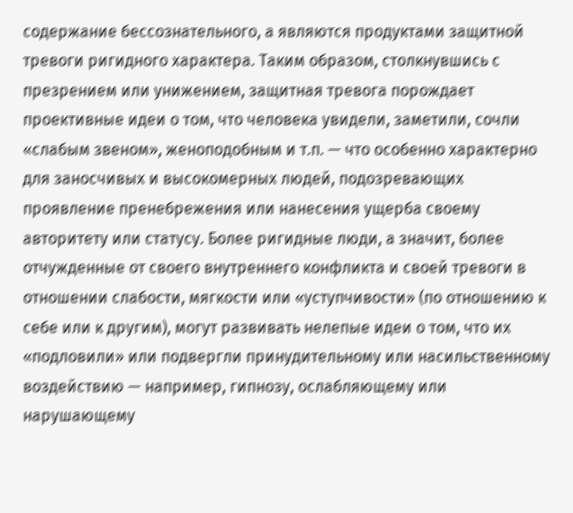содержание бессознательного, а являются продуктами защитной тревоги ригидного характера. Таким образом, столкнувшись с презрением или унижением, защитная тревога порождает проективные идеи о том, что человека увидели, заметили, сочли «слабым звеном», женоподобным и т.п. — что особенно характерно для заносчивых и высокомерных людей, подозревающих проявление пренебрежения или нанесения ущерба своему авторитету или статусу. Более ригидные люди, а значит, более отчужденные от своего внутреннего конфликта и своей тревоги в отношении слабости, мягкости или «уступчивости» (по отношению к себе или к другим), могут развивать нелепые идеи о том, что их «подловили» или подвергли принудительному или насильственному воздействию — например, гипнозу, ослабляющему или нарушающему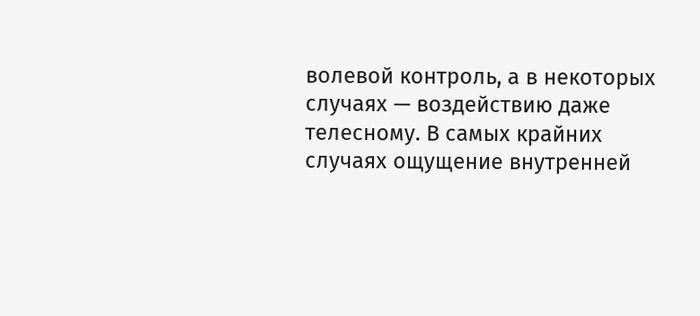волевой контроль, а в некоторых случаях — воздействию даже телесному. В самых крайних случаях ощущение внутренней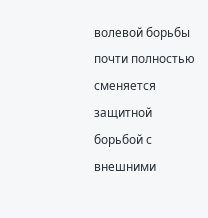волевой борьбы почти полностью сменяется защитной борьбой с внешними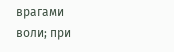врагами воли; при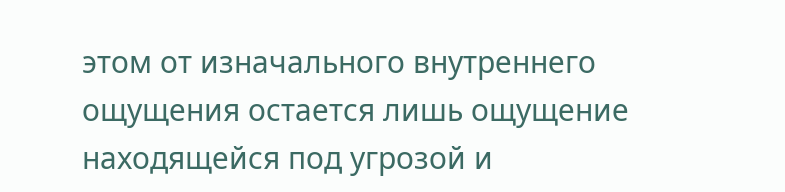этом от изначального внутреннего ощущения остается лишь ощущение находящейся под угрозой и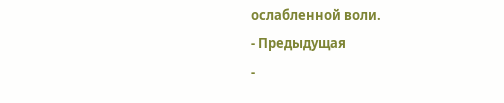ослабленной воли.
- Предыдущая
-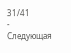31/41
- Следующая